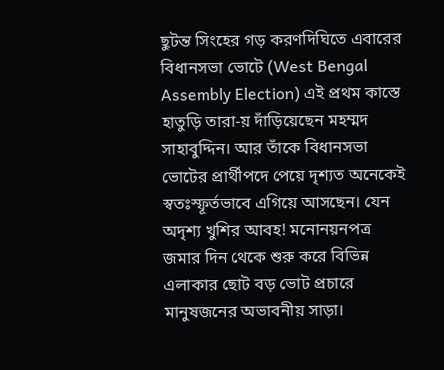ছুটন্ত সিংহের গড় করণদিঘিতে এবারের বিধানসভা ভোটে (West Bengal Assembly Election) এই প্রথম কাস্তে হাতুড়ি তারা-য় দাঁড়িয়েছেন মহম্মদ সাহাবুদ্দিন। আর তাঁকে বিধানসভা ভোটের প্রার্থীপদে পেয়ে দৃশ্যত অনেকেই স্বতঃস্ফূর্তভাবে এগিয়ে আসছেন। যেন অদৃশ্য খুশির আবহ! মনোনয়নপত্র জমার দিন থেকে শুরু করে বিভিন্ন এলাকার ছোট বড় ভোট প্রচারে মানুষজনের অভাবনীয় সাড়া।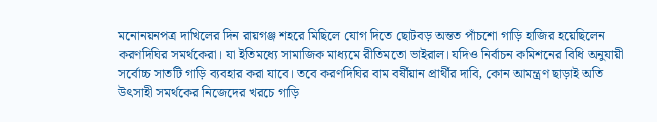মনোনয়নপত্র দাখিলের দিন রায়গঞ্জ শহরে মিছিলে যোগ দিতে ছোটবড় অন্তত পাঁচশো গাড়ি হাজির হয়েছিলেন করণদিঘির সমর্থকেরা। যা ইতিমধ্যে সামাজিক মাধ্যমে রীতিমতো ভাইরাল। যদিও নির্বাচন কমিশনের বিধি অনুযায়ী সর্বোচ্চ সাতটি গাড়ি ব্যবহার করা যাবে। তবে করণদিঘির বাম বর্ষীয়ান প্রার্থীর দাবি, কোন আমন্ত্রণ ছাড়াই অতি উৎসাহী সমর্থকের নিজেদের খরচে গাড়ি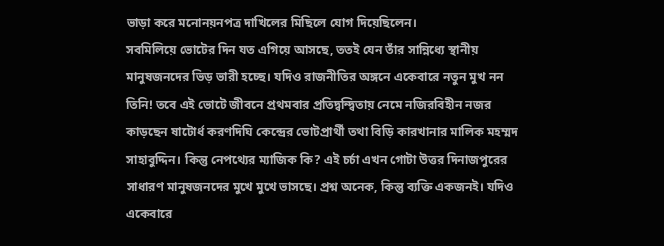ভাড়া করে মনোনয়নপত্র দাখিলের মিছিলে যোগ দিয়েছিলেন।
সবমিলিয়ে ভোটের দিন যত এগিয়ে আসছে, ততই যেন তাঁর সান্নিধ্যে স্থানীয় মানুষজনদের ভিড় ভারী হচ্ছে। যদিও রাজনীতির অঙ্গনে একেবারে নতুন মুখ নন তিনি! তবে এই ভোটে জীবনে প্রথমবার প্রতিদ্বন্দ্বিতায় নেমে নজিরবিহীন নজর কাড়ছেন ষাটোর্ধ করণদিঘি কেন্দ্রের ভোটপ্রার্থী তথা বিড়ি কারখানার মালিক মহম্মদ সাহাবুদ্দিন। কিন্তু নেপথ্যের ম্যাজিক কি? এই চর্চা এখন গোটা উত্তর দিনাজপুরের সাধারণ মানুষজনদের মুখে মুখে ভাসছে। প্রশ্ন অনেক, কিন্তু ব্যক্তি একজনই। যদিও একেবারে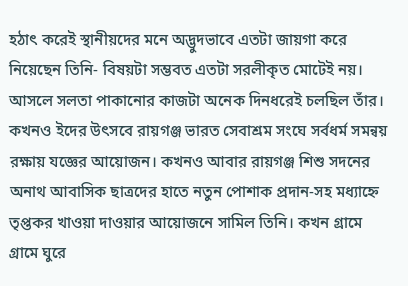হঠাৎ করেই স্থানীয়দের মনে অদ্ভুদভাবে এতটা জায়গা করে নিয়েছেন তিনি- বিষয়টা সম্ভবত এতটা সরলীকৃত মোটেই নয়।
আসলে সলতা পাকানোর কাজটা অনেক দিনধরেই চলছিল তাঁর। কখনও ইদের উৎসবে রায়গঞ্জ ভারত সেবাশ্রম সংঘে সর্বধর্ম সমন্বয় রক্ষায় যজ্ঞের আয়োজন। কখনও আবার রায়গঞ্জ শিশু সদনের অনাথ আবাসিক ছাত্রদের হাতে নতুন পোশাক প্রদান-সহ মধ্যাহ্নে তৃপ্তকর খাওয়া দাওয়ার আয়োজনে সামিল তিনি। কখন গ্রামে গ্রামে ঘুরে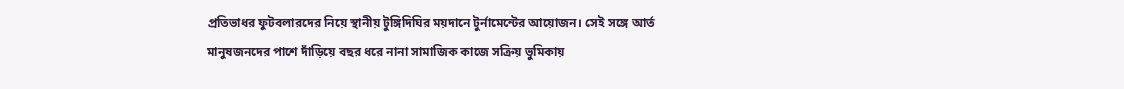প্রতিভাধর ফুটবলারদের নিয়ে স্থানীয় টুঙ্গিদিঘির ময়দানে টুর্নামেন্টের আয়োজন। সেই সঙ্গে আর্ত মানুষজনদের পাশে দাঁড়িয়ে বছর ধরে নানা সামাজিক কাজে সক্রিয় ভুমিকায়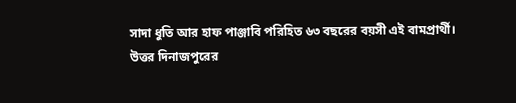সাদা ধুতি আর হাফ পাঞ্জাবি পরিহিত ৬৩ বছরের বয়সী এই বামপ্রার্থী।
উত্তর দিনাজপুরের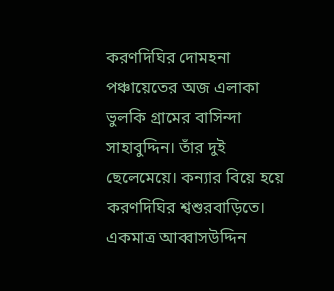করণদিঘির দোমহনা পঞ্চায়েতের অজ এলাকা ভুলকি গ্রামের বাসিন্দা সাহাবুদ্দিন। তাঁর দুই ছেলেমেয়ে। কন্যার বিয়ে হয়ে করণদিঘির শ্বশুরবাড়িতে। একমাত্র আব্বাসউদ্দিন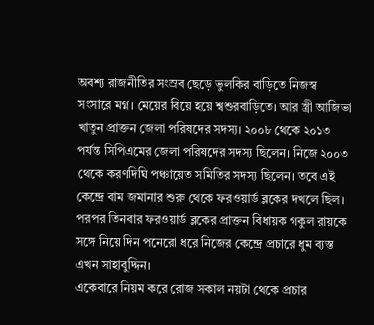অবশ্য রাজনীতির সংস্রব ছেড়ে ভুলকির বাড়িতে নিজস্ব সংসারে মগ্ন। মেয়ের বিয়ে হয়ে শ্বশুরবাড়িতে। আর স্ত্রী আজিভা খাতুন প্রাক্তন জেলা পরিষদের সদস্য। ২০০৮ থেকে ২০১৩ পর্যন্ত সিপিএমের জেলা পরিষদের সদস্য ছিলেন। নিজে ২০০৩ থেকে করণদিঘি পঞ্চায়েত সমিতির সদস্য ছিলেন। তবে এই কেন্দ্রে বাম জমানার শুরু থেকে ফরওয়ার্ড ব্লকের দখলে ছিল। পরপর তিনবার ফরওয়ার্ড ব্লকের প্রাক্তন বিধায়ক গকুল রায়কে সঙ্গে নিয়ে দিন পনেরো ধরে নিজের কেন্দ্রে প্রচারে ধুম ব্যস্ত এখন সাহাবুদ্দিন।
একেবারে নিয়ম করে রোজ সকাল নয়টা থেকে প্রচার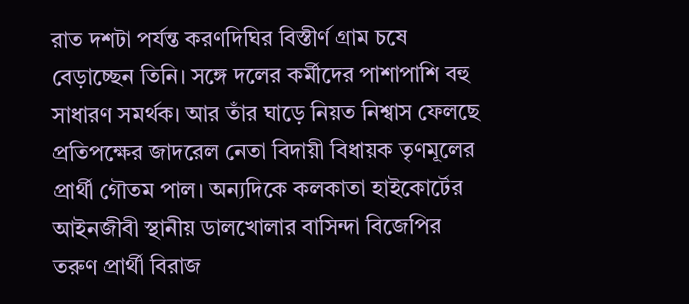রাত দশটা পর্যন্ত করণদিঘির বিস্তীর্ণ গ্রাম চষে বেড়াচ্ছেন তিনি। সঙ্গে দলের কর্মীদের পাশাপাশি বহু সাধারণ সমর্থক। আর তাঁর ঘাড়ে নিয়ত নিশ্বাস ফেলছে প্রতিপক্ষের জাদরেল নেতা বিদায়ী বিধায়ক তৃণমূলের প্রার্থী গৌতম পাল। অন্যদিকে কলকাতা হাইকোর্টের আইনজীবী স্থানীয় ডালখোলার বাসিন্দা বিজেপির তরুণ প্রার্থী বিরাজ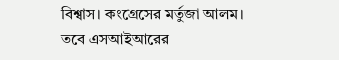বিশ্বাস। কংগ্রেসের মর্তুজা আলম। তবে এসআইআরের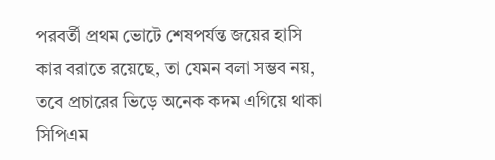পরবর্তী প্রথম ভোটে শেষপর্যন্ত জয়ের হাসি কার বরাতে রয়েছে, তা যেমন বলা সম্ভব নয়, তবে প্রচারের ভিড়ে অনেক কদম এগিয়ে থাকা সিপিএম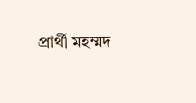প্রার্থী মহম্মদ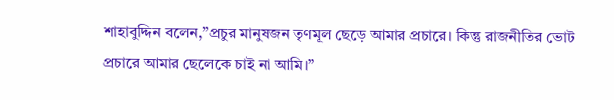শাহাবুদ্দিন বলেন,”প্রচুর মানুষজন তৃণমূল ছেড়ে আমার প্রচারে। কিন্তু রাজনীতির ভোট প্রচারে আমার ছেলেকে চাই না আমি।”